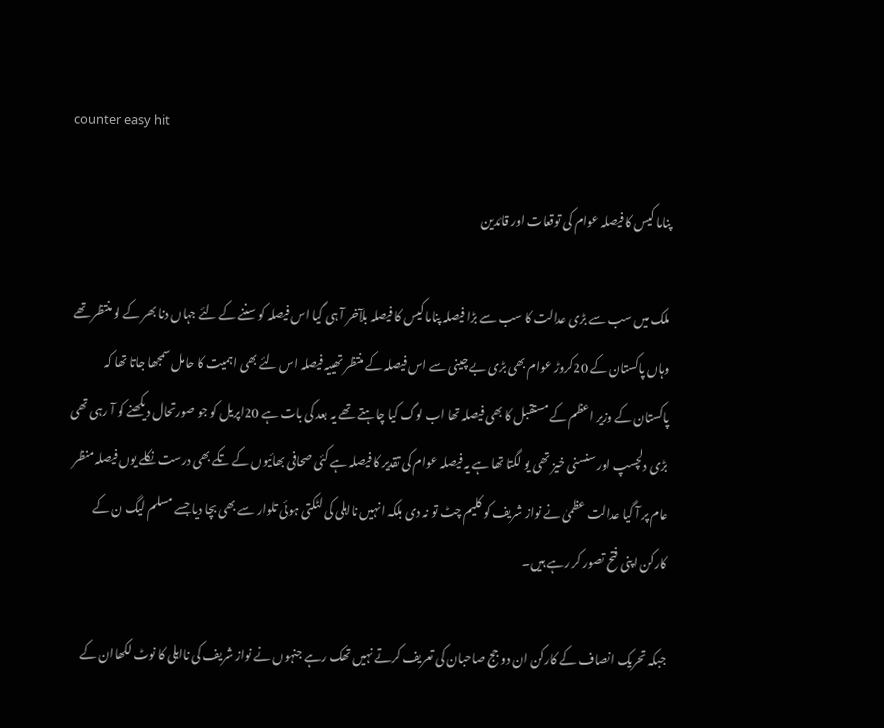counter easy hit

پناما کیس کا فیصلہ عوام کی توقعات اور قائدین

ملک میں سب سے بڑی عدالت کا سب سے بڑا فیصلہ پناما کیس کا فیصلہ بلآخر آ ہی گیا اس فیصلہ کو سننے کے لئے جہاں دنا بھر کے لو منتظر تھے وہاں پاکستان کے 20کروڑ عوام بھی بڑی بے چینی سے اس فیصلہ کے منتظر تھییہ فیصلہ اس لئے بھی اہمیت کا حامل سمجھا جاتا تھا کہ پاکستان کے وزیر اعظم کے مستقبل کا بھی فیصلہ تھا اب لوگ کیا چاہتے تھے یہ بعد کی بات ہے 20اپریل کو جو صورتحال دیکھنے کو آ رہی تھی بڑی دلچسپ اور سنسنی خیز تھی یو لگتا تھا ہے یہ فیصلہ عوام کی تقدیر کا فیصلہ ہے کئی صحافی بھائیوں کے تکے بھی درست نکلے یوں فیصلہ منظر عام پر آ گیا عدالت عظمیٰ نے نواز شریف کو کلیم چٹ تو نہ دی بلکہ انہیں نااہلی کی لٹکتی ہوئی تلوار سے بھی بچا دیا جسے مسلم لیگ ن کے کارکن اپنی فتح تصور کر رہے ہیں۔

جبکہ تحریک انصاف کے کارکن ان دو جج صاحبان کی تعریف کرتے نہیں تھک رہے جنہوں نے نواز شریف کی نااہلی کا نوٹ لکھاان کے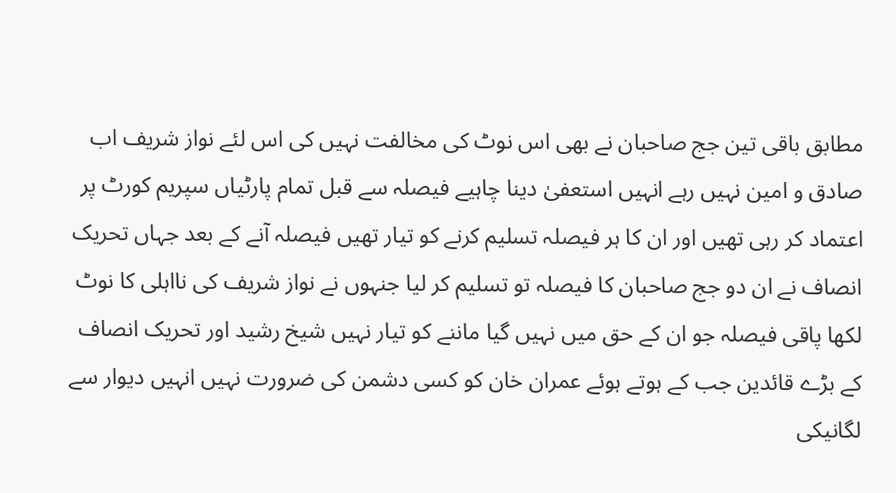مطابق باقی تین جج صاحبان نے بھی اس نوٹ کی مخالفت نہیں کی اس لئے نواز شریف اب صادق و امین نہیں رہے انہیں استعفیٰ دینا چاہیے فیصلہ سے قبل تمام پارٹیاں سپریم کورٹ پر اعتماد کر رہی تھیں اور ان کا ہر فیصلہ تسلیم کرنے کو تیار تھیں فیصلہ آنے کے بعد جہاں تحریک انصاف نے ان دو جج صاحبان کا فیصلہ تو تسلیم کر لیا جنہوں نے نواز شریف کی نااہلی کا نوٹ لکھا پاقی فیصلہ جو ان کے حق میں نہیں گیا ماننے کو تیار نہیں شیخ رشید اور تحریک انصاف کے بڑے قائدین جب کے ہوتے ہوئے عمران خان کو کسی دشمن کی ضرورت نہیں انہیں دیوار سے لگانیکی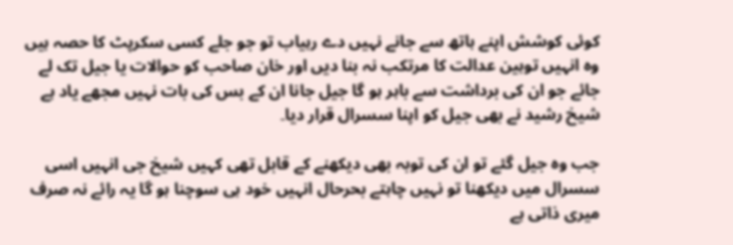کوئی کوشش اپنے ہاتھ سے جانے نہیں دے رہیاب تو جو جلے کسی سکرپٹ کا حصہ ہیں وہ انہیں توہین عدالت کا مرتکب نہ بنا دیں اور خان صاحب کو حوالات یا جیل تک لے جائے جو ان کی برداشت سے باہر ہو گا جیل جانا ان کے بس کی بات نہیں مجھے یاد ہے شیخ رشید نے بھی جیل کو اپنا سسرال قرار دیا۔

جب وہ جیل گئے تو ان کی توبہ بھی دیکھنے کے قابل تھی کہیں شیخ جی انہیں اسی سسرال میں دیکھنا تو نہیں چاہتے بحرحال انہیں خود ہی سوچنا ہو گا یہ رائے نہ صرف میری ذاتی ہے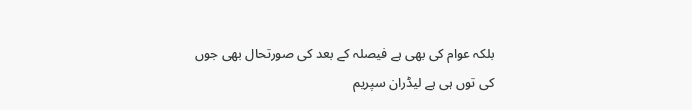بلکہ عوام کی بھی ہے فیصلہ کے بعد کی صورتحال بھی جوں کی توں ہی ہے لیڈران سپریم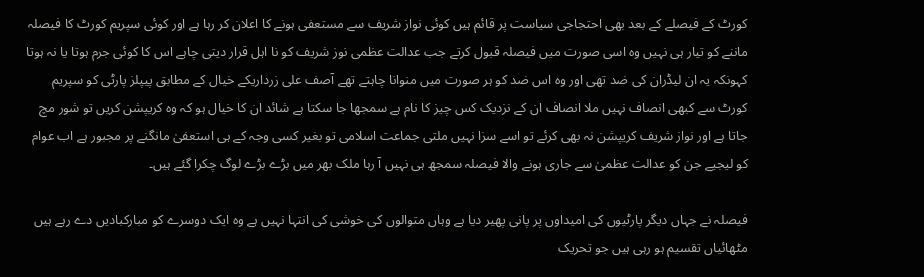کورٹ کے فیصلے کے بعد بھی احتجاجی سیاست پر قائم ہیں کوئی نواز شریف سے مستعفی ہونے کا اعلان کر رہا ہے اور کوئی سپریم کورٹ کا فیصلہ ماننے کو تیار ہی نہیں وہ اسی صورت میں فیصلہ قبول کرتے جب عدالت عظمی نوز شریف کو نا اہل قرار دیتی چاہے اس کا کوئی جرم ہوتا یا نہ ہوتا کہونکہ یہ ان لیڈران کی ضد تھی اور وہ اس ضد کو ہر صورت میں منوانا چاہتے تھے آصف علی زرداریکے خیال کے مطابق پیپلز پارٹی کو سپریم کورٹ سے کبھی انصاف نہیں ملا انصاف ان کے نزدیک کس چیز کا نام ہے سمجھا جا سکتا ہے شائد ان کا خیال ہو کہ وہ کریپشن کریں تو شور مچ جاتا ہے اور نواز شریف کریپشن نہ بھی کرئے تو اسے سزا نہیں ملتی جماعت اسلامی تو بغیر کسی وجہ کے ہی استعفیٰ مانگنے پر مجبور ہے اب عوام کو لیجیے جن کو عدالت عظمیٰ سے جاری ہونے والا فیصلہ سمجھ ہی نہیں آ رہا ملک بھر میں بڑے بڑے لوگ چکرا گئے ہیں۔

فیصلہ نے جہاں دیگر پارٹیوں کی امیداوں پر پانی پھیر دیا ہے وہاں متوالوں کی خوشی کی انتہا نہیں ہے وہ ایک دوسرے کو مبارکبادیں دے رہے ہیں مٹھائیاں تقسیم ہو رہی ہیں جو تحریک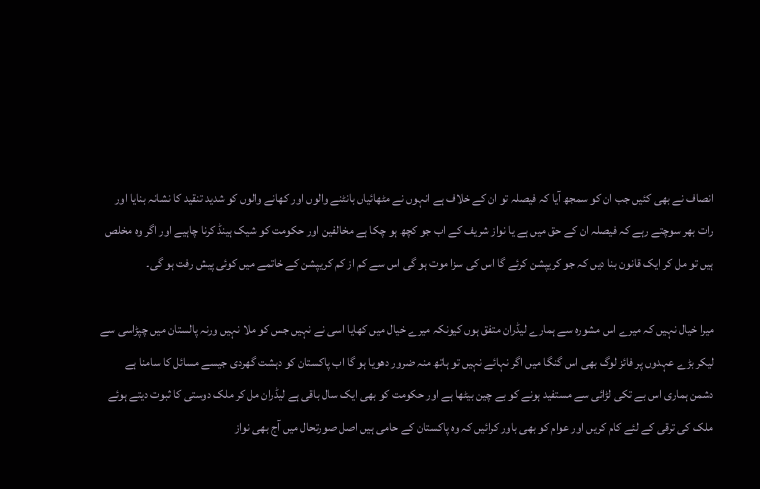انصاف نے بھی کئیں جب ان کو سمجھ آیا کہ فیصلہ تو ان کے خلاف ہے انہوں نے مٹھائیاں بانٹنے والوں اور کھانے والوں کو شدید تنقید کا نشانہ بنایا اور رات بھر سوچتے رہے کہ فیصلہ ان کے حق میں ہے یا نواز شریف کے اب جو کچھ ہو چکا ہے مخالفین اور حکومت کو شیک ہینڈ کرنا چاہیے اور اگر وہ مخلص ہیں تو مل کر ایک قانون بنا دیں کہ جو کریپشن کرئے گا اس کی سزا موت ہو گی اس سے کم از کم کریپشن کے خاتمے میں کوئی پیش رفت ہو گی۔

میرا خیال نہیں کہ میرے اس مشورہ سے ہمارے لیڈران متفق ہوں کیونکہ میرے خیال میں کھایا اسی نے نہیں جس کو ملا نہیں ورنہ پالستان میں چپڑاسی سے لیکر بڑے عہدوں پر فائز لوگ بھی اس گنگا میں اگر نہائے نہیں تو ہاتھ منہ ضرور دھویا ہو گا اب پاکستان کو دہشت گھردی جیسے مسائل کا سامنا ہے دشمن ہماری اس بے تکی لڑائی سے مستفید ہونے کو بے چین بیٹھا ہے اور حکومت کو بھی ایک سال باقی ہے لیڈران مل کر ملک دوستی کا ثبوت دیتے ہوئے ملک کی ترقی کے لئے کام کریں اور عوام کو بھی باور کرائیں کہ وہ پاکستان کے حامی ہیں اصل صورتحال میں آج بھی نواز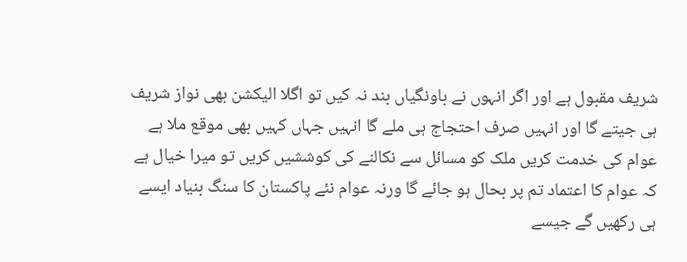شریف مقبول ہے اور اگر انہوں نے باونگیاں بند نہ کیں تو اگلا الیکشن بھی نواز شریف ہی جیتے گا اور انہیں صرف احتجاج ہی ملے گا انہیں جہاں کہیں بھی موقع ملا ہے عوام کی خدمت کریں ملک کو مسائل سے نکالنے کی کوششیں کریں تو میرا خیال ہے کہ عوام کا اعتماد تم پر بحال ہو جائے گا ورنہ عوام نئے پاکستان کا سنگ بنیاد ایسے ہی رکھیں گے جیسے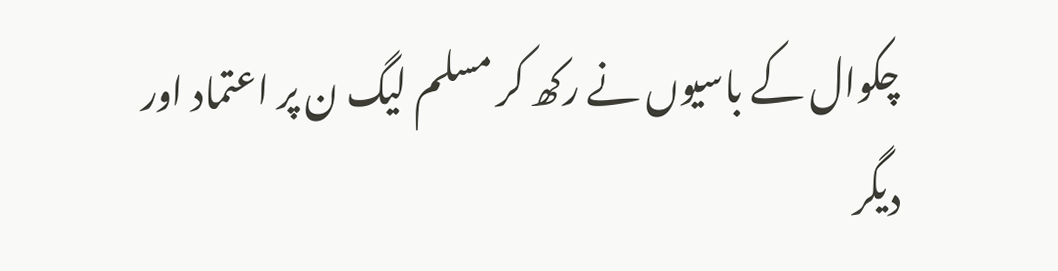چکوال کے باسیوں نے رکھ کر مسلم لیگ ن پر اعتماد اور دیگر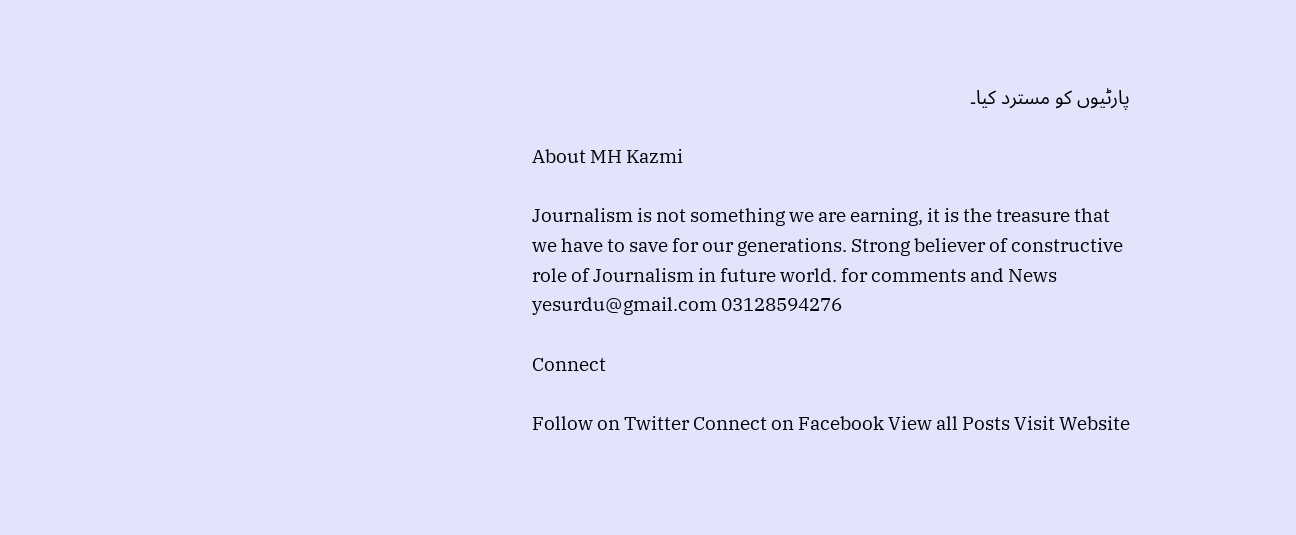پارٹیوں کو مسترد کیا۔

About MH Kazmi

Journalism is not something we are earning, it is the treasure that we have to save for our generations. Strong believer of constructive role of Journalism in future world. for comments and News yesurdu@gmail.com 03128594276

Connect

Follow on Twitter Connect on Facebook View all Posts Visit Website